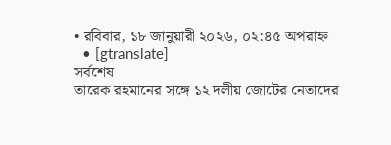• রবিবার, ১৮ জানুয়ারী ২০২৬, ০২:৪৫ অপরাহ্ন
  • [gtranslate]
সর্বশেষ
তারেক রহমানের সঙ্গে ১২ দলীয় জোটের নেতাদের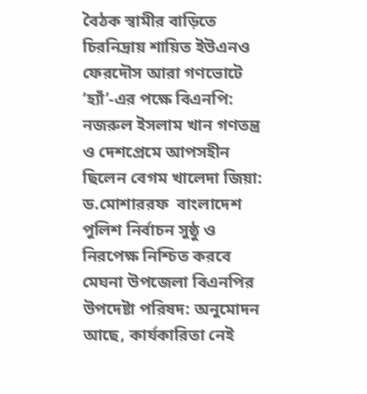বৈঠক স্বামীর বাড়িতে চিরনিদ্রায় শায়িত ইউএনও ফেরদৌস আরা গণভোটে ‘হ্যাঁ’-এর পক্ষে বিএনপি: নজরুল ইসলাম খান গণতন্ত্র ও দেশপ্রেমে আপসহীন ছিলেন বেগম খালেদা জিয়া: ড.মোশাররফ  বাংলাদেশ পুলিশ নির্বাচন সুষ্ঠু ও নিরপেক্ষ নিশ্চিত করবে মেঘনা উপজেলা বিএনপির উপদেষ্টা পরিষদ: অনুমোদন আছে, কার্যকারিতা নেই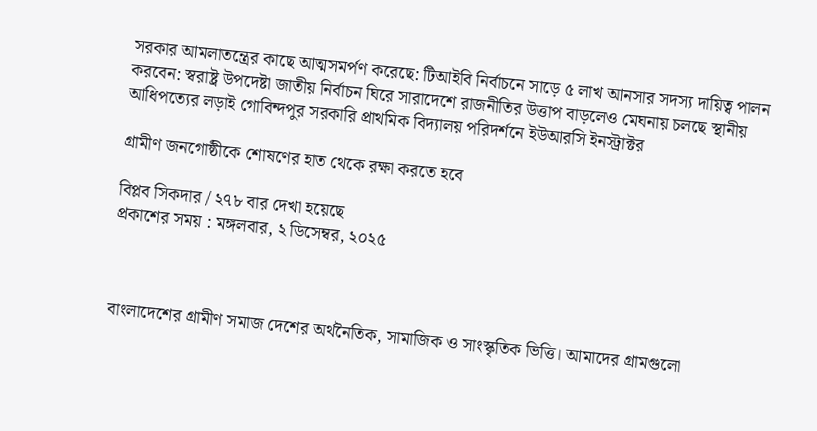সরকার আমলাতন্ত্রের কাছে আত্মসমর্পণ করেছে: টিআইবি নির্বাচনে সাড়ে ৫ লাখ আনসার সদস্য দায়িত্ব পালন করবেন: স্বরাষ্ট্র উপদেষ্টা জাতীয় নির্বাচন ঘিরে সারাদেশে রাজনীতির উত্তাপ বাড়লেও মেঘনায় চলছে স্থানীয় আধিপত্যের লড়াই গোবিন্দপুর সরকারি প্রাথমিক বিদ্যালয় পরিদর্শনে ইউআরসি ইনস্ট্রাক্টর

গ্রামীণ জনগোষ্ঠীকে শোষণের হাত থেকে রক্ষা করতে হবে

বিপ্লব সিকদার / ২৭৮ বার দেখা হয়েছে
প্রকাশের সময় : মঙ্গলবার, ২ ডিসেম্বর, ২০২৫



বাংলাদেশের গ্রামীণ সমাজ দেশের অর্থনৈতিক, সামাজিক ও সাংস্কৃতিক ভিত্তি। আমাদের গ্রামগুলো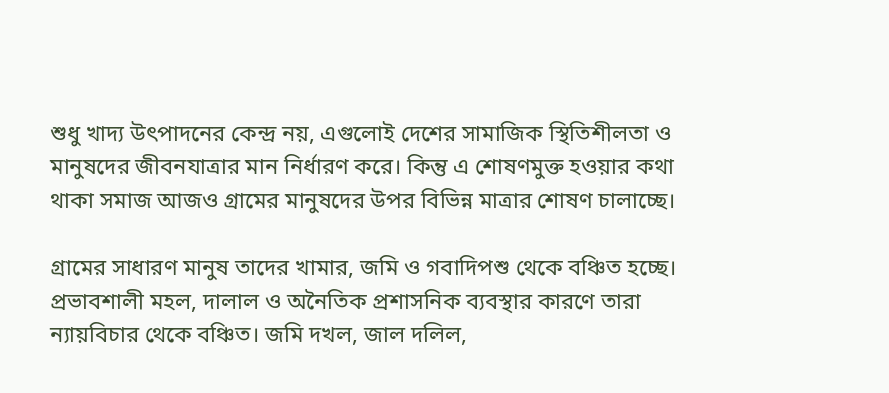শুধু খাদ্য উৎপাদনের কেন্দ্র নয়, এগুলোই দেশের সামাজিক স্থিতিশীলতা ও মানুষদের জীবনযাত্রার মান নির্ধারণ করে। কিন্তু এ শোষণমুক্ত হওয়ার কথা থাকা সমাজ আজও গ্রামের মানুষদের উপর বিভিন্ন মাত্রার শোষণ চালাচ্ছে।

গ্রামের সাধারণ মানুষ তাদের খামার, জমি ও গবাদিপশু থেকে বঞ্চিত হচ্ছে। প্রভাবশালী মহল, দালাল ও অনৈতিক প্রশাসনিক ব্যবস্থার কারণে তারা ন্যায়বিচার থেকে বঞ্চিত। জমি দখল, জাল দলিল,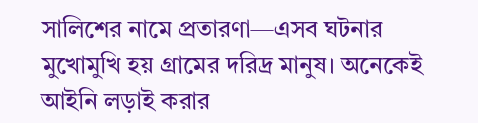সালিশের নামে প্রতারণা—এসব ঘটনার মুখোমুখি হয় গ্রামের দরিদ্র মানুষ। অনেকেই আইনি লড়াই করার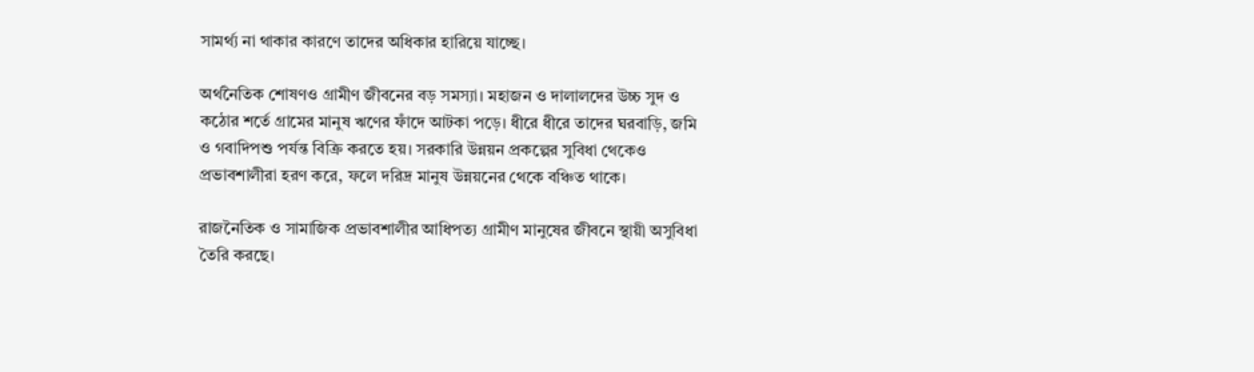সামর্থ্য না থাকার কারণে তাদের অধিকার হারিয়ে যাচ্ছে।

অর্থনৈতিক শোষণও গ্রামীণ জীবনের বড় সমস্যা। মহাজন ও দালালদের উচ্চ সুদ ও কঠোর শর্তে গ্রামের মানুষ ঋণের ফাঁদে আটকা পড়ে। ধীরে ধীরে তাদের ঘরবাড়ি, জমি ও গবাদিপশু পর্যন্ত বিক্রি করতে হয়। সরকারি উন্নয়ন প্রকল্পের সুবিধা থেকেও প্রভাবশালীরা হরণ করে, ফলে দরিদ্র মানুষ উন্নয়নের থেকে বঞ্চিত থাকে।

রাজনৈতিক ও সামাজিক প্রভাবশালীর আধিপত্য গ্রামীণ মানুষের জীবনে স্থায়ী অসুবিধা তৈরি করছে।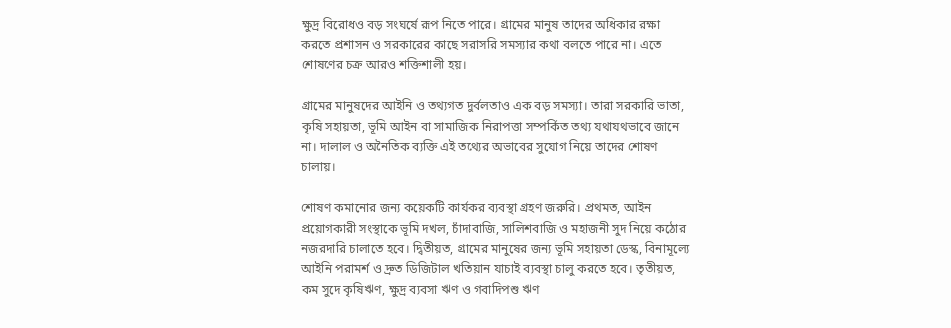ক্ষুদ্র বিরোধও বড় সংঘর্ষে রূপ নিতে পারে। গ্রামের মানুষ তাদের অধিকার রক্ষা করতে প্রশাসন ও সরকারের কাছে সরাসরি সমস্যার কথা বলতে পারে না। এতে শোষণের চক্র আরও শক্তিশালী হয়।

গ্রামের মানুষদের আইনি ও তথ্যগত দুর্বলতাও এক বড় সমস্যা। তারা সরকারি ভাতা, কৃষি সহায়তা, ভূমি আইন বা সামাজিক নিরাপত্তা সম্পর্কিত তথ্য যথাযথভাবে জানে না। দালাল ও অনৈতিক ব্যক্তি এই তথ্যের অভাবের সুযোগ নিয়ে তাদের শোষণ চালায়।

শোষণ কমানোর জন্য কয়েকটি কার্যকর ব্যবস্থা গ্রহণ জরুরি। প্রথমত, আইন প্রয়োগকারী সংস্থাকে ভূমি দখল, চাঁদাবাজি, সালিশবাজি ও মহাজনী সুদ নিয়ে কঠোর নজরদারি চালাতে হবে। দ্বিতীয়ত, গ্রামের মানুষের জন্য ভূমি সহায়তা ডেস্ক, বিনামূল্যে আইনি পরামর্শ ও দ্রুত ডিজিটাল খতিয়ান যাচাই ব্যবস্থা চালু করতে হবে। তৃতীয়ত, কম সুদে কৃষিঋণ, ক্ষুদ্র ব্যবসা ঋণ ও গবাদিপশু ঋণ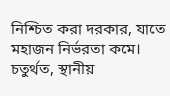নিশ্চিত করা দরকার, যাতে মহাজন নির্ভরতা কমে। চতুর্থত, স্থানীয়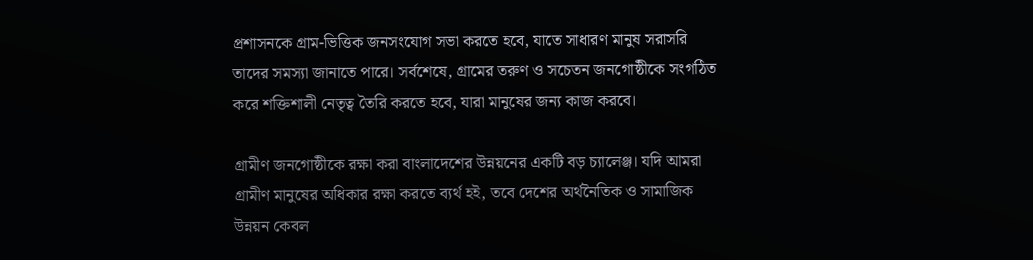প্রশাসনকে গ্রাম-ভিত্তিক জনসংযোগ সভা করতে হবে, যাতে সাধারণ মানুষ সরাসরি তাদের সমস্যা জানাতে পারে। সর্বশেষে, গ্রামের তরুণ ও সচেতন জনগোষ্ঠীকে সংগঠিত করে শক্তিশালী নেতৃত্ব তৈরি করতে হবে, যারা মানুষের জন্য কাজ করবে।

গ্রামীণ জনগোষ্ঠীকে রক্ষা করা বাংলাদেশের উন্নয়নের একটি বড় চ্যালেঞ্জ। যদি আমরা গ্রামীণ মানুষের অধিকার রক্ষা করতে ব্যর্থ হই, তবে দেশের অর্থনৈতিক ও সামাজিক উন্নয়ন কেবল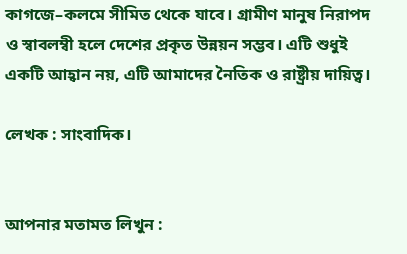কাগজে–কলমে সীমিত থেকে যাবে। গ্রামীণ মানুষ নিরাপদ ও স্বাবলম্বী হলে দেশের প্রকৃত উন্নয়ন সম্ভব। এটি শুধুই একটি আহ্বান নয়, এটি আমাদের নৈতিক ও রাষ্ট্রীয় দায়িত্ব।

লেখক : সাংবাদিক।


আপনার মতামত লিখুন :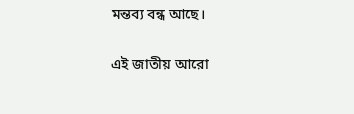মন্তব্য বন্ধ আছে।

এই জাতীয় আরো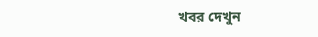খবর দেখুন